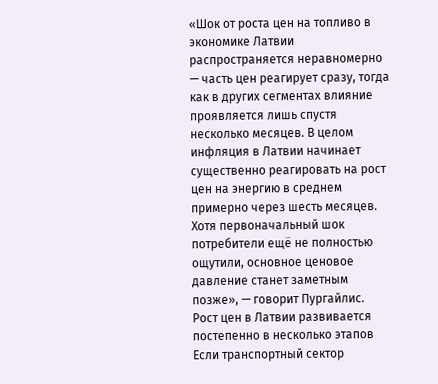«Шок от роста цен на топливо в экономике Латвии распространяется неравномерно — часть цен реагирует сразу, тогда как в других сегментах влияние проявляется лишь спустя несколько месяцев. В целом инфляция в Латвии начинает существенно реагировать на рост цен на энергию в среднем примерно через шесть месяцев. Хотя первоначальный шок потребители ещё не полностью ощутили, основное ценовое давление станет заметным позже», — говорит Пургайлис.
Рост цен в Латвии развивается постепенно в несколько этапов
Если транспортный сектор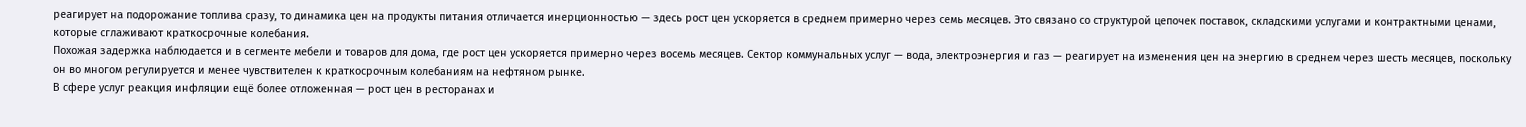реагирует на подорожание топлива сразу, то динамика цен на продукты питания отличается инерционностью — здесь рост цен ускоряется в среднем примерно через семь месяцев. Это связано со структурой цепочек поставок, складскими услугами и контрактными ценами, которые сглаживают краткосрочные колебания.
Похожая задержка наблюдается и в сегменте мебели и товаров для дома, где рост цен ускоряется примерно через восемь месяцев. Сектор коммунальных услуг — вода, электроэнергия и газ — реагирует на изменения цен на энергию в среднем через шесть месяцев, поскольку он во многом регулируется и менее чувствителен к краткосрочным колебаниям на нефтяном рынке.
В сфере услуг реакция инфляции ещё более отложенная — рост цен в ресторанах и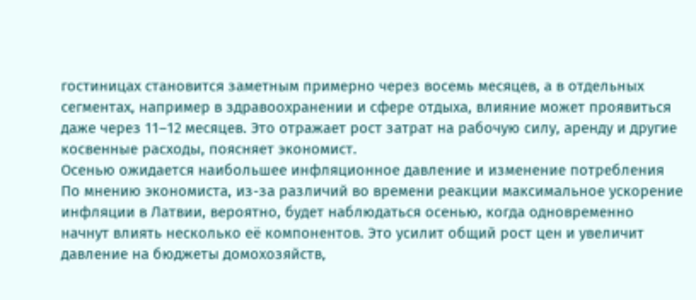гостиницах становится заметным примерно через восемь месяцев, а в отдельных сегментах, например в здравоохранении и сфере отдыха, влияние может проявиться даже через 11–12 месяцев. Это отражает рост затрат на рабочую силу, аренду и другие косвенные расходы, поясняет экономист.
Осенью ожидается наибольшее инфляционное давление и изменение потребления
По мнению экономиста, из-за различий во времени реакции максимальное ускорение инфляции в Латвии, вероятно, будет наблюдаться осенью, когда одновременно начнут влиять несколько её компонентов. Это усилит общий рост цен и увеличит давление на бюджеты домохозяйств,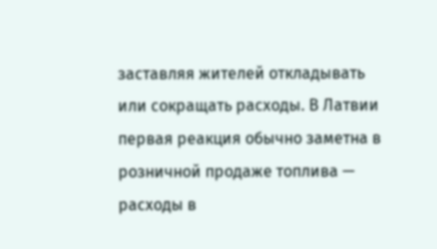заставляя жителей откладывать или сокращать расходы. В Латвии первая реакция обычно заметна в розничной продаже топлива — расходы в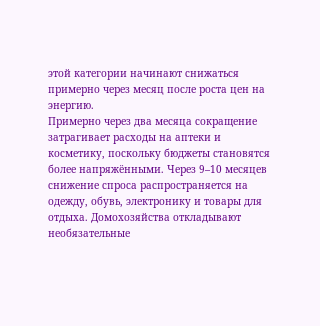этой категории начинают снижаться примерно через месяц после роста цен на энергию.
Примерно через два месяца сокращение затрагивает расходы на аптеки и косметику, поскольку бюджеты становятся более напряжёнными. Через 9–10 месяцев снижение спроса распространяется на одежду, обувь, электронику и товары для отдыха. Домохозяйства откладывают необязательные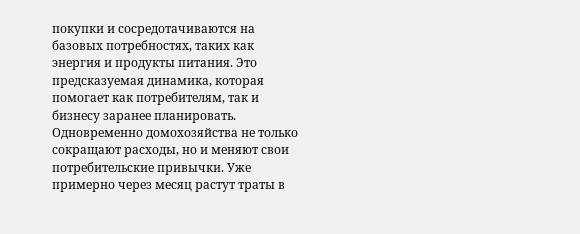покупки и сосредотачиваются на базовых потребностях, таких как энергия и продукты питания. Это предсказуемая динамика, которая помогает как потребителям, так и бизнесу заранее планировать.
Одновременно домохозяйства не только сокращают расходы, но и меняют свои потребительские привычки. Уже примерно через месяц растут траты в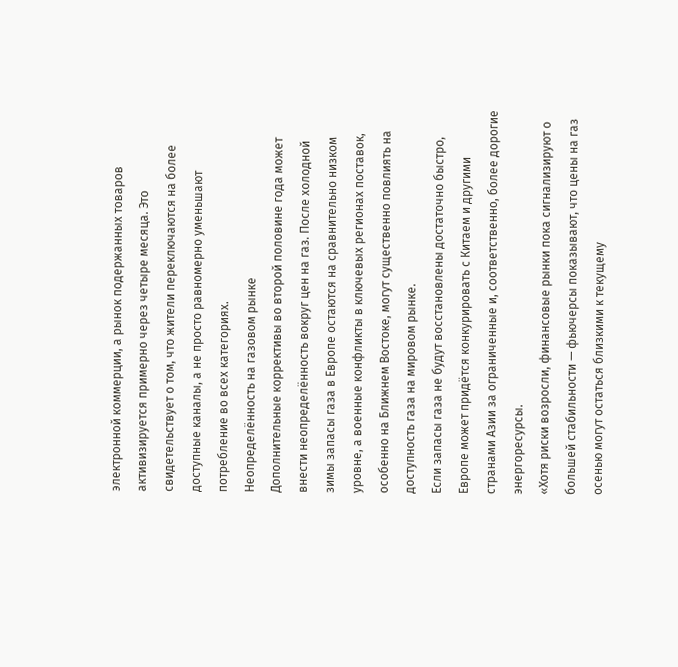электронной коммерции, а рынок подержанных товаров активизируется примерно через четыре месяца. Это свидетельствует о том, что жители переключаются на более доступные каналы, а не просто равномерно уменьшают потребление во всех категориях.
Неопределённость на газовом рынке
Дополнительные коррективы во второй половине года может внести неопределённость вокруг цен на газ. После холодной зимы запасы газа в Европе остаются на сравнительно низком уровне, а военные конфликты в ключевых регионах поставок, особенно на Ближнем Востоке, могут существенно повлиять на доступность газа на мировом рынке.
Если запасы газа не будут восстановлены достаточно быстро, Европе может придётся конкурировать с Китаем и другими странами Азии за ограниченные и, соответственно, более дорогие энергоресурсы.
«Хотя риски возросли, финансовые рынки пока сигнализируют о большей стабильности — фьючерсы показывают, что цены на газ осенью могут остаться близкими к текущему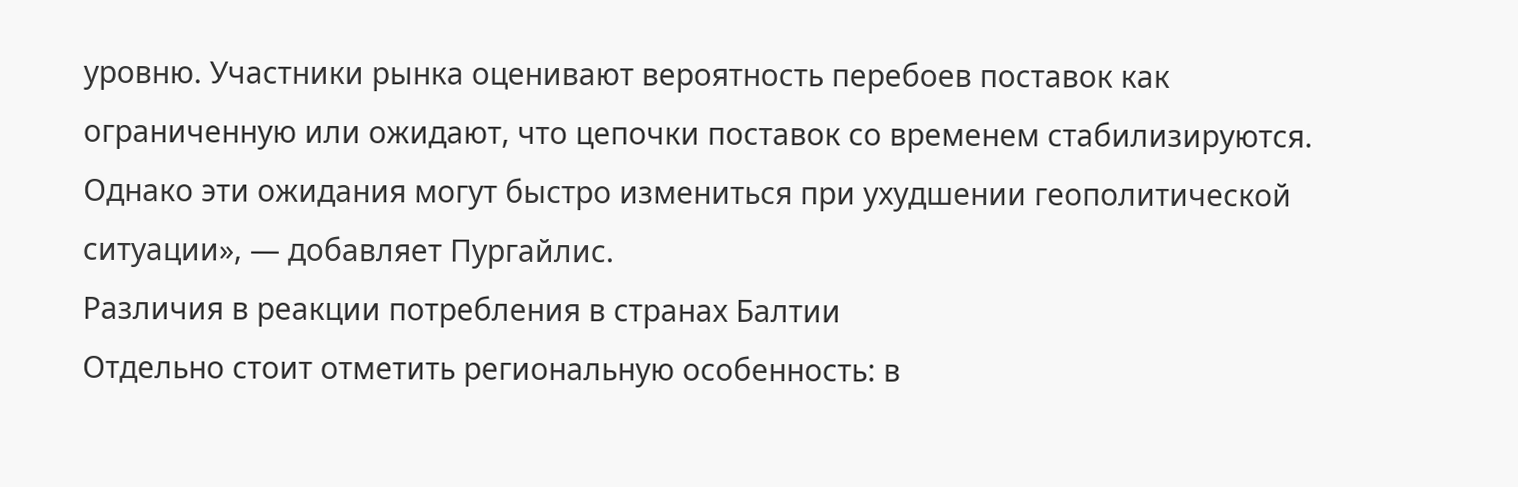уровню. Участники рынка оценивают вероятность перебоев поставок как ограниченную или ожидают, что цепочки поставок со временем стабилизируются. Однако эти ожидания могут быстро измениться при ухудшении геополитической ситуации», — добавляет Пургайлис.
Различия в реакции потребления в странах Балтии
Отдельно стоит отметить региональную особенность: в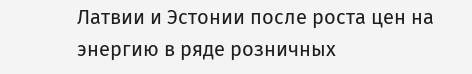Латвии и Эстонии после роста цен на энергию в ряде розничных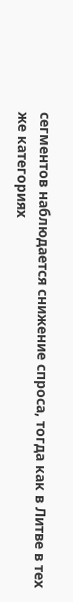сегментов наблюдается снижение спроса, тогда как в Литве в тех же категориях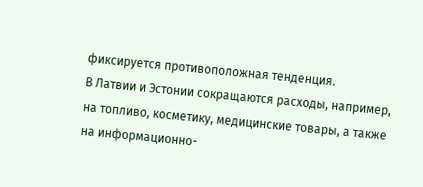фиксируется противоположная тенденция.
В Латвии и Эстонии сокращаются расходы, например, на топливо, косметику, медицинские товары, а также на информационно-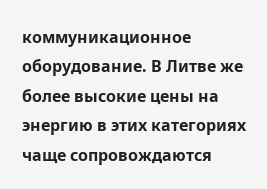коммуникационное оборудование. В Литве же более высокие цены на энергию в этих категориях чаще сопровождаются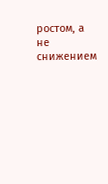ростом, а не снижением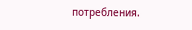потребления.